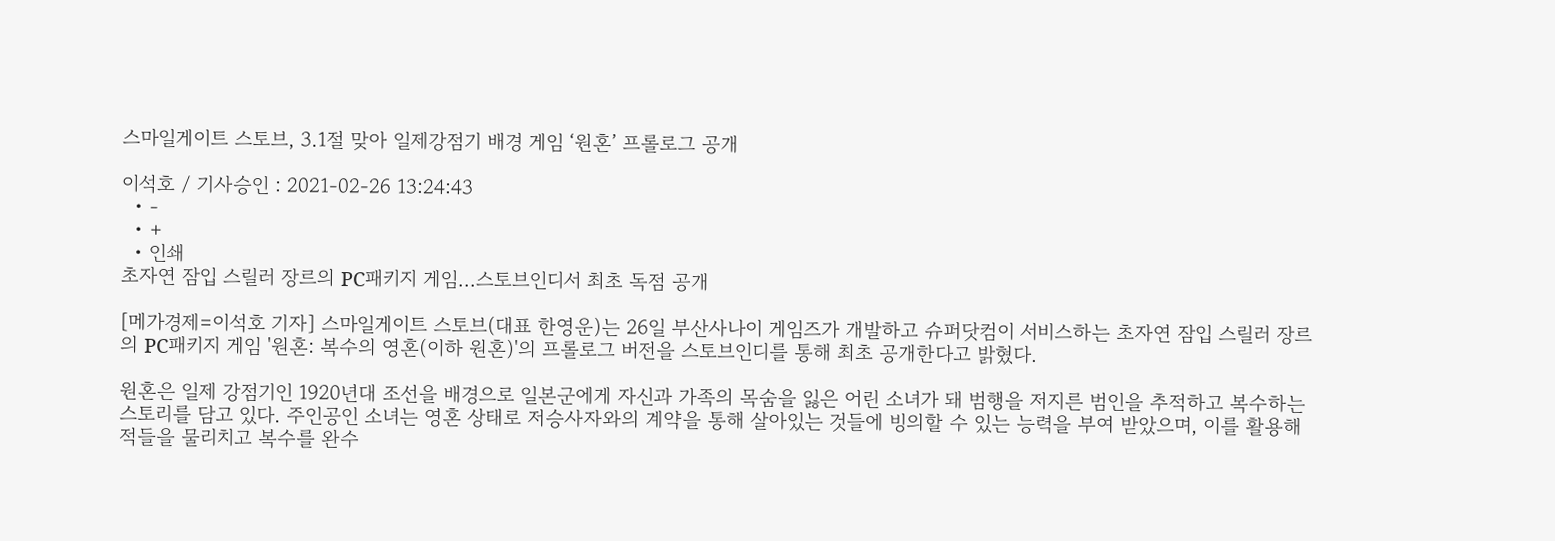스마일게이트 스토브, 3.1절 맞아 일제강점기 배경 게임 ‘원혼’ 프롤로그 공개

이석호 / 기사승인 : 2021-02-26 13:24:43
  • -
  • +
  • 인쇄
초자연 잠입 스릴러 장르의 PC패키지 게임...스토브인디서 최초 독점 공개

[메가경제=이석호 기자] 스마일게이트 스토브(대표 한영운)는 26일 부산사나이 게임즈가 개발하고 슈퍼닷컴이 서비스하는 초자연 잠입 스릴러 장르의 PC패키지 게임 '원혼: 복수의 영혼(이하 원혼)'의 프롤로그 버전을 스토브인디를 통해 최초 공개한다고 밝혔다.

원혼은 일제 강점기인 1920년대 조선을 배경으로 일본군에게 자신과 가족의 목숨을 잃은 어린 소녀가 돼 범행을 저지른 범인을 추적하고 복수하는 스토리를 담고 있다. 주인공인 소녀는 영혼 상태로 저승사자와의 계약을 통해 살아있는 것들에 빙의할 수 있는 능력을 부여 받았으며, 이를 활용해 적들을 물리치고 복수를 완수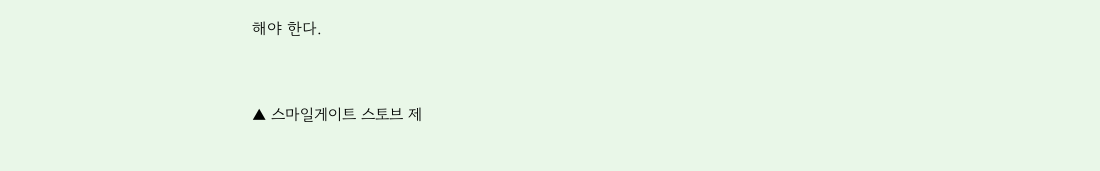해야 한다.


▲ 스마일게이트 스토브 제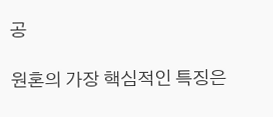공

원혼의 가장 핵심적인 특징은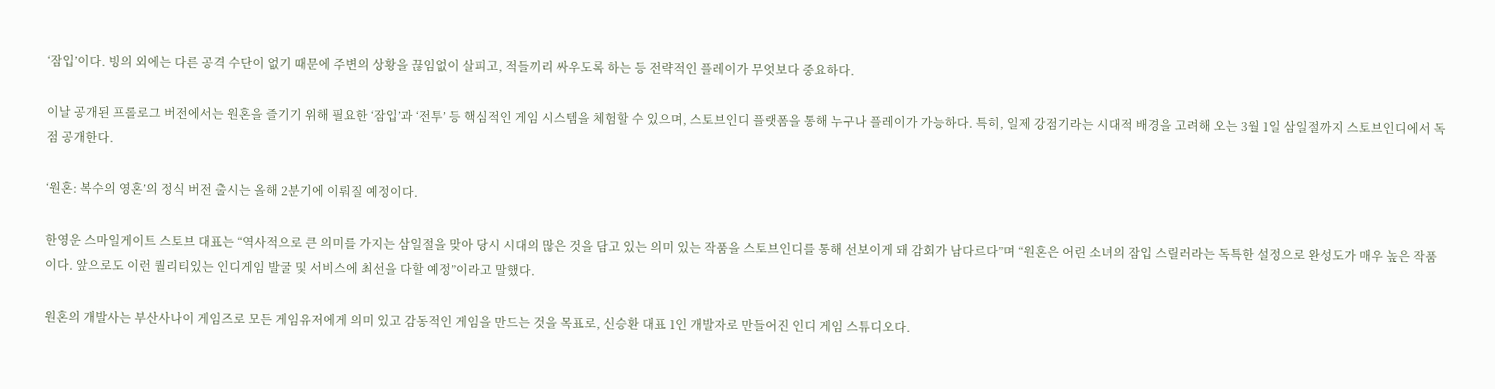‘잠입’이다. 빙의 외에는 다른 공격 수단이 없기 때문에 주변의 상황을 끊임없이 살피고, 적들끼리 싸우도록 하는 등 전략적인 플레이가 무엇보다 중요하다.

이날 공개된 프롤로그 버전에서는 원혼을 즐기기 위해 필요한 ‘잠입’과 ‘전투’ 등 핵심적인 게임 시스템을 체험할 수 있으며, 스토브인디 플랫폼을 통해 누구나 플레이가 가능하다. 특히, 일제 강점기라는 시대적 배경을 고려해 오는 3월 1일 삼일절까지 스토브인디에서 독점 공개한다.

‘원혼: 복수의 영혼’의 정식 버전 출시는 올해 2분기에 이뤄질 예정이다.

한영운 스마일게이트 스토브 대표는 “역사적으로 큰 의미를 가지는 삼일절을 맞아 당시 시대의 많은 것을 담고 있는 의미 있는 작품을 스토브인디를 통해 선보이게 돼 감회가 남다르다”며 “원혼은 어린 소녀의 잠입 스릴러라는 독특한 설정으로 완성도가 매우 높은 작품이다. 앞으로도 이런 퀄리티있는 인디게임 발굴 및 서비스에 최선을 다할 예정”이라고 말했다.

원혼의 개발사는 부산사나이 게임즈로 모든 게임유저에게 의미 있고 감동적인 게임을 만드는 것을 목표로, 신승환 대표 1인 개발자로 만들어진 인디 게임 스튜디오다.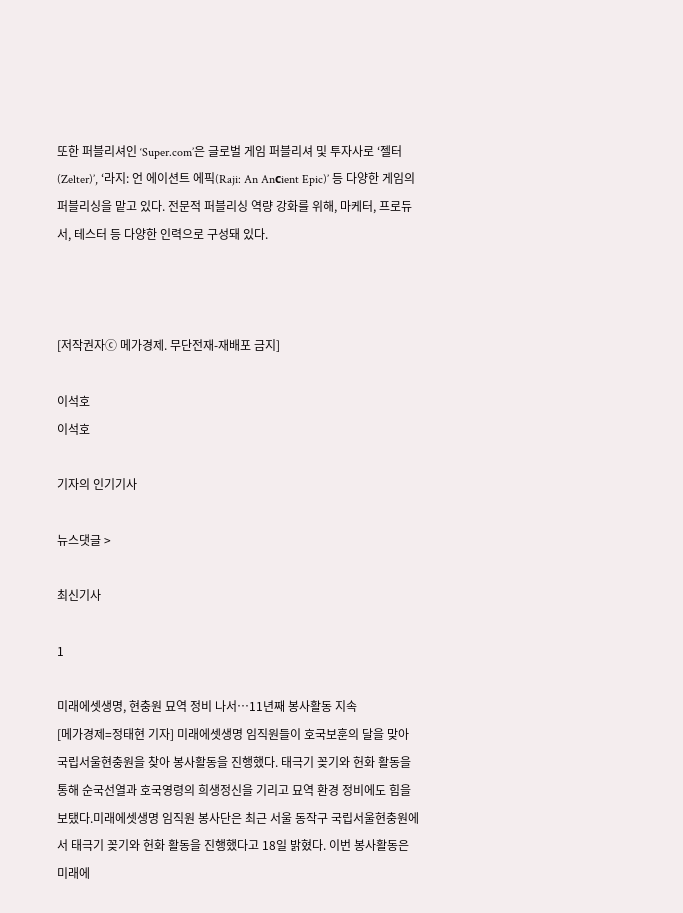또한 퍼블리셔인 ‘Super.com’은 글로벌 게임 퍼블리셔 및 투자사로 ‘젤터(Zelter)’, ‘라지: 언 에이션트 에픽(Raji: An Anсient Epic)’ 등 다양한 게임의 퍼블리싱을 맡고 있다. 전문적 퍼블리싱 역량 강화를 위해, 마케터, 프로듀서, 테스터 등 다양한 인력으로 구성돼 있다.



[저작권자ⓒ 메가경제. 무단전재-재배포 금지]

이석호
이석호

기자의 인기기사

뉴스댓글 >

최신기사

1

미래에셋생명, 현충원 묘역 정비 나서…11년째 봉사활동 지속
[메가경제=정태현 기자] 미래에셋생명 임직원들이 호국보훈의 달을 맞아 국립서울현충원을 찾아 봉사활동을 진행했다. 태극기 꽂기와 헌화 활동을 통해 순국선열과 호국영령의 희생정신을 기리고 묘역 환경 정비에도 힘을 보탰다.미래에셋생명 임직원 봉사단은 최근 서울 동작구 국립서울현충원에서 태극기 꽂기와 헌화 활동을 진행했다고 18일 밝혔다. 이번 봉사활동은 미래에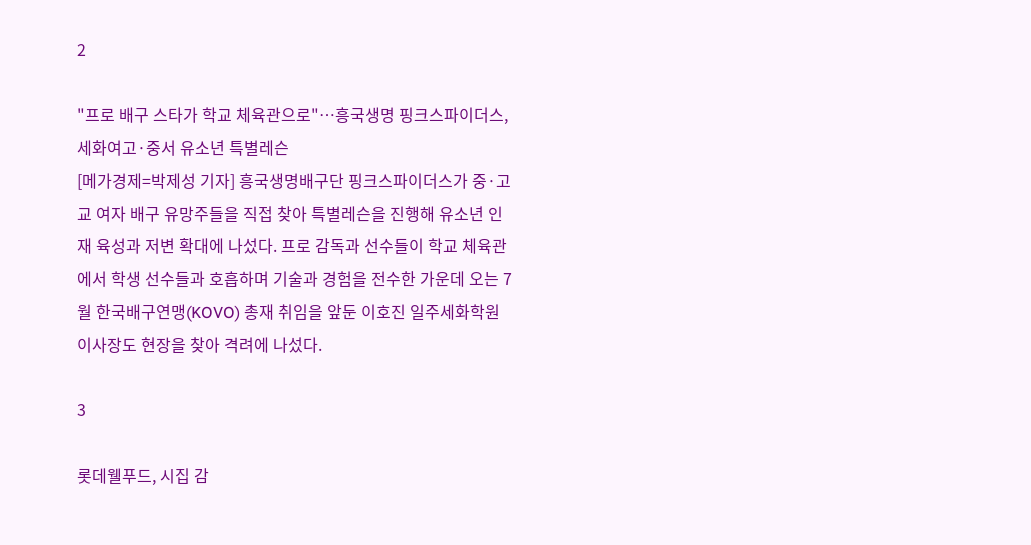2

"프로 배구 스타가 학교 체육관으로"…흥국생명 핑크스파이더스, 세화여고·중서 유소년 특별레슨
[메가경제=박제성 기자] 흥국생명배구단 핑크스파이더스가 중·고교 여자 배구 유망주들을 직접 찾아 특별레슨을 진행해 유소년 인재 육성과 저변 확대에 나섰다. 프로 감독과 선수들이 학교 체육관에서 학생 선수들과 호흡하며 기술과 경험을 전수한 가운데 오는 7월 한국배구연맹(KOVO) 총재 취임을 앞둔 이호진 일주세화학원 이사장도 현장을 찾아 격려에 나섰다.

3

롯데웰푸드, 시집 감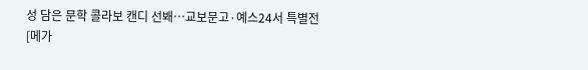성 담은 문학 콜라보 캔디 선봬…교보문고·예스24서 특별전
[메가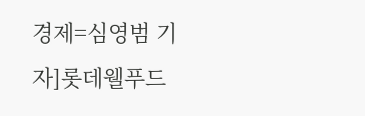경제=심영범 기자]롯데웰푸드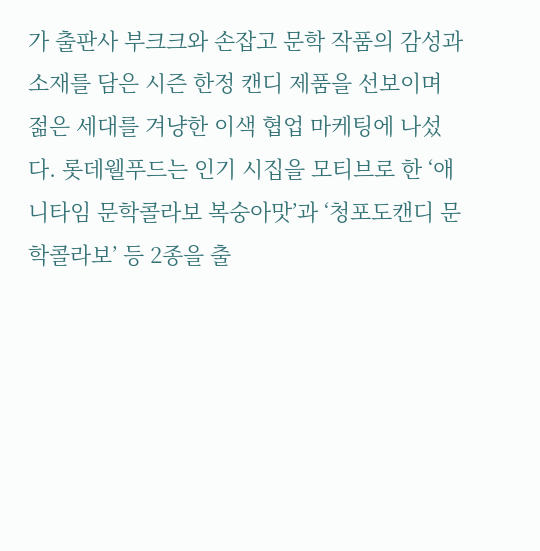가 출판사 부크크와 손잡고 문학 작품의 감성과 소재를 담은 시즌 한정 캔디 제품을 선보이며 젊은 세대를 겨냥한 이색 협업 마케팅에 나섰다. 롯데웰푸드는 인기 시집을 모티브로 한 ‘애니타임 문학콜라보 복숭아맛’과 ‘청포도캔디 문학콜라보’ 등 2종을 출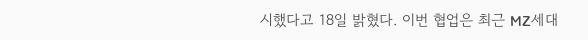시했다고 18일 밝혔다. 이번 협업은 최근 MZ세대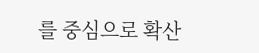를 중심으로 확산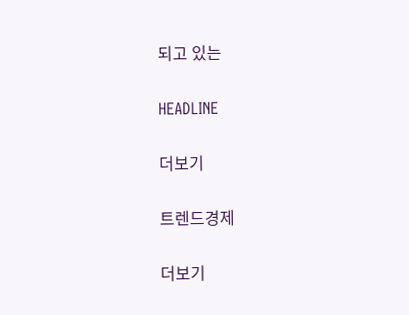되고 있는

HEADLINE

더보기

트렌드경제

더보기